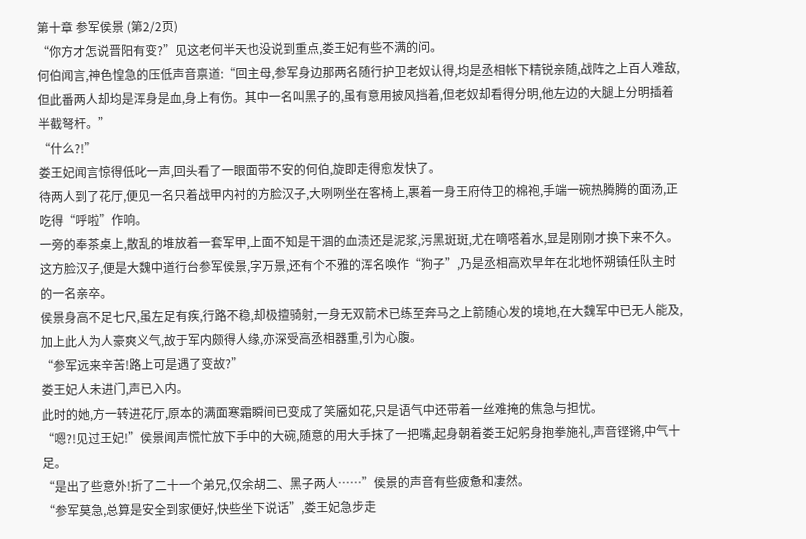第十章 参军侯景 (第2/2页)
“你方才怎说晋阳有变?”见这老何半天也没说到重点,娄王妃有些不满的问。
何伯闻言,神色惶急的压低声音禀道:“回主母,参军身边那两名随行护卫老奴认得,均是丞相帐下精锐亲随,战阵之上百人难敌,但此番两人却均是浑身是血,身上有伤。其中一名叫黑子的,虽有意用披风挡着,但老奴却看得分明,他左边的大腿上分明插着半截弩杆。”
“什么?!”
娄王妃闻言惊得低叱一声,回头看了一眼面带不安的何伯,旋即走得愈发快了。
待两人到了花厅,便见一名只着战甲内衬的方脸汉子,大咧咧坐在客椅上,裹着一身王府侍卫的棉袍,手端一碗热腾腾的面汤,正吃得“呼啦”作响。
一旁的奉茶桌上,散乱的堆放着一套军甲,上面不知是干涸的血渍还是泥浆,污黑斑斑,尤在嘀嗒着水,显是刚刚才换下来不久。
这方脸汉子,便是大魏中道行台参军侯景,字万景,还有个不雅的浑名唤作“狗子”,乃是丞相高欢早年在北地怀朔镇任队主时的一名亲卒。
侯景身高不足七尺,虽左足有疾,行路不稳,却极擅骑射,一身无双箭术已练至奔马之上箭随心发的境地,在大魏军中已无人能及,加上此人为人豪爽义气,故于军内颇得人缘,亦深受高丞相器重,引为心腹。
“参军远来辛苦!路上可是遇了变故?”
娄王妃人未进门,声已入内。
此时的她,方一转进花厅,原本的满面寒霜瞬间已变成了笑靥如花,只是语气中还带着一丝难掩的焦急与担忧。
“嗯?!见过王妃!”侯景闻声慌忙放下手中的大碗,随意的用大手抹了一把嘴,起身朝着娄王妃躬身抱拳施礼,声音铿锵,中气十足。
“是出了些意外!折了二十一个弟兄,仅余胡二、黑子两人……”侯景的声音有些疲惫和凄然。
“参军莫急,总算是安全到家便好,快些坐下说话”,娄王妃急步走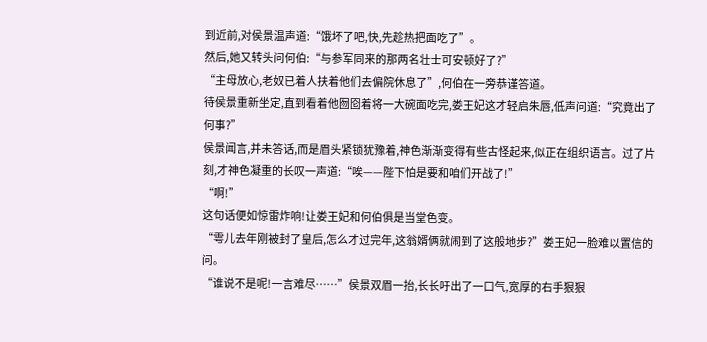到近前,对侯景温声道:“饿坏了吧,快,先趁热把面吃了”。
然后,她又转头问何伯:“与参军同来的那两名壮士可安顿好了?”
“主母放心,老奴已着人扶着他们去偏院休息了”,何伯在一旁恭谨答道。
待侯景重新坐定,直到看着他囫囵着将一大碗面吃完,娄王妃这才轻启朱唇,低声问道:“究竟出了何事?”
侯景闻言,并未答话,而是眉头紧锁犹豫着,神色渐渐变得有些古怪起来,似正在组织语言。过了片刻,才神色凝重的长叹一声道:“唉——陛下怕是要和咱们开战了!”
“啊!”
这句话便如惊雷炸响!让娄王妃和何伯俱是当堂色变。
“雩儿去年刚被封了皇后,怎么才过完年,这翁婿俩就闹到了这般地步?”娄王妃一脸难以置信的问。
“谁说不是呢!一言难尽……”侯景双眉一抬,长长吁出了一口气,宽厚的右手狠狠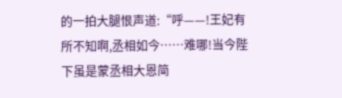的一拍大腿恨声道:“呼——!王妃有所不知啊,丞相如今……难哪!当今陛下虽是蒙丞相大恩简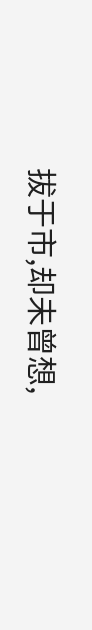拔于市,却未曾想,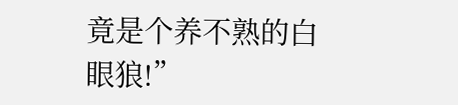竟是个养不熟的白眼狼!”